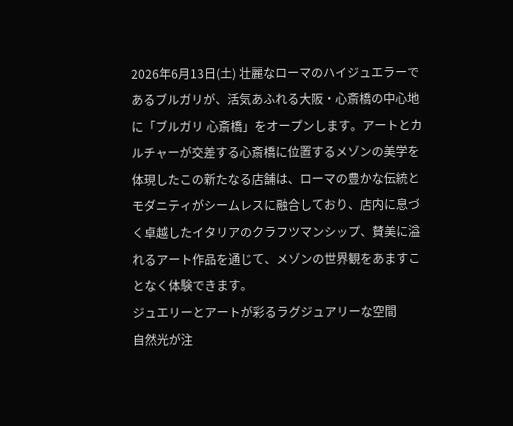2026年6月13日(土) 壮麗なローマのハイジュエラーであるブルガリが、活気あふれる大阪・心斎橋の中心地に「ブルガリ 心斎橋」をオープンします。アートとカルチャーが交差する心斎橋に位置するメゾンの美学を体現したこの新たなる店舗は、ローマの豊かな伝統とモダニティがシームレスに融合しており、店内に息づく卓越したイタリアのクラフツマンシップ、賛美に溢れるアート作品を通じて、メゾンの世界観をあますことなく体験できます。
ジュエリーとアートが彩るラグジュアリーな空間
自然光が注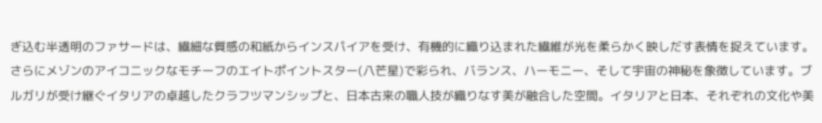ぎ込む半透明のファサードは、繊細な質感の和紙からインスパイアを受け、有機的に織り込まれた繊維が光を柔らかく映しだす表情を捉えています。さらにメゾンのアイコニックなモチーフのエイトポイントスター(八芒星)で彩られ、バランス、ハーモニー、そして宇宙の神秘を象徴しています。ブルガリが受け継ぐイタリアの卓越したクラフツマンシップと、日本古来の職人技が織りなす美が融合した空間。イタリアと日本、それぞれの文化や美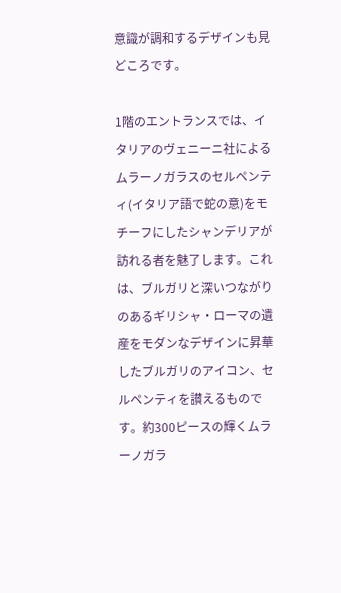意識が調和するデザインも見どころです。

1階のエントランスでは、イタリアのヴェニーニ社によるムラーノガラスのセルペンティ(イタリア語で蛇の意)をモチーフにしたシャンデリアが訪れる者を魅了します。これは、ブルガリと深いつながりのあるギリシャ・ローマの遺産をモダンなデザインに昇華したブルガリのアイコン、セルペンティを讃えるものです。約300ピースの輝くムラーノガラ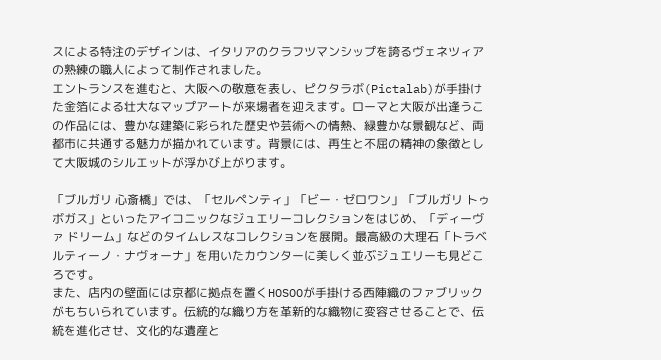スによる特注のデザインは、イタリアのクラフツマンシップを誇るヴェネツィアの熟練の職人によって制作されました。
エントランスを進むと、大阪への敬意を表し、ピクタラボ(Pictalab)が手掛けた金箔による壮大なマップアートが来場者を迎えます。ローマと大阪が出逢うこの作品には、豊かな建築に彩られた歴史や芸術への情熱、緑豊かな景観など、両都市に共通する魅力が描かれています。背景には、再生と不屈の精神の象徴として大阪城のシルエットが浮かび上がります。

「ブルガリ 心斎橋」では、「セルペンティ」「ビー・ゼロワン」「ブルガリ トゥボガス」といったアイコニックなジュエリーコレクションをはじめ、「ディーヴァ ドリーム」などのタイムレスなコレクションを展開。最高級の大理石「トラベルティーノ・ナヴォーナ」を用いたカウンターに美しく並ぶジュエリーも見どころです。
また、店内の壁面には京都に拠点を置くHOSOOが手掛ける西陣織のファブリックがもちいられています。伝統的な織り方を革新的な織物に変容させることで、伝統を進化させ、文化的な遺産と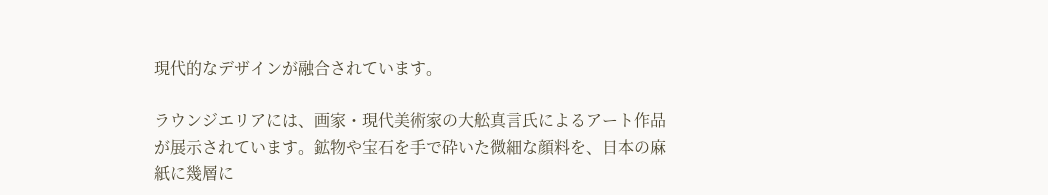現代的なデザインが融合されています。

ラウンジエリアには、画家・現代美術家の大舩真言氏によるアート作品が展示されています。鉱物や宝石を手で砕いた微細な顔料を、日本の麻紙に幾層に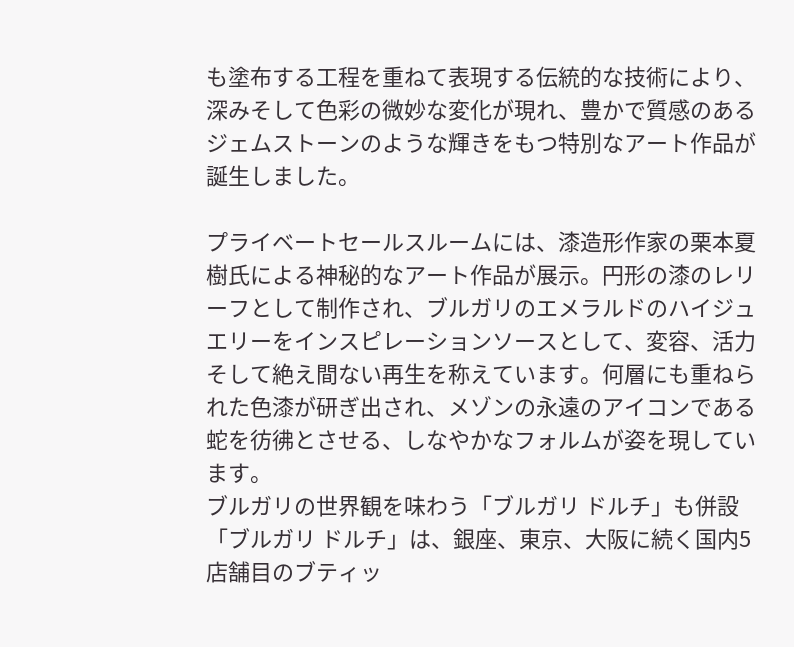も塗布する工程を重ねて表現する伝統的な技術により、深みそして色彩の微妙な変化が現れ、豊かで質感のあるジェムストーンのような輝きをもつ特別なアート作品が誕生しました。

プライベートセールスルームには、漆造形作家の栗本夏樹氏による神秘的なアート作品が展示。円形の漆のレリーフとして制作され、ブルガリのエメラルドのハイジュエリーをインスピレーションソースとして、変容、活力そして絶え間ない再生を称えています。何層にも重ねられた色漆が研ぎ出され、メゾンの永遠のアイコンである蛇を彷彿とさせる、しなやかなフォルムが姿を現しています。
ブルガリの世界観を味わう「ブルガリ ドルチ」も併設
「ブルガリ ドルチ」は、銀座、東京、大阪に続く国内5店舗目のブティッ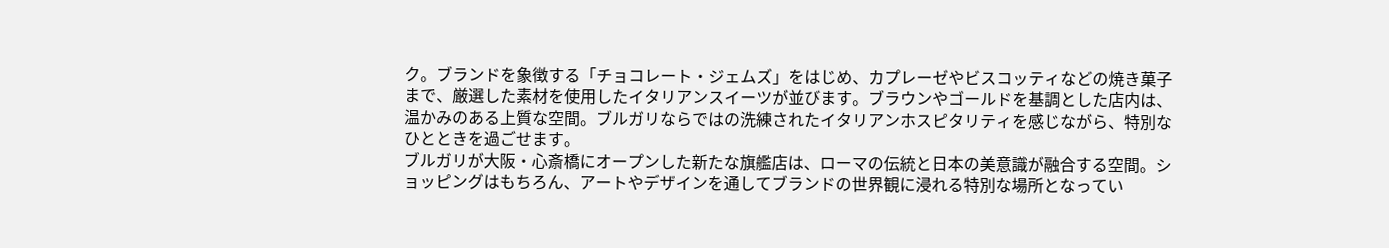ク。ブランドを象徴する「チョコレート・ジェムズ」をはじめ、カプレーゼやビスコッティなどの焼き菓子まで、厳選した素材を使用したイタリアンスイーツが並びます。ブラウンやゴールドを基調とした店内は、温かみのある上質な空間。ブルガリならではの洗練されたイタリアンホスピタリティを感じながら、特別なひとときを過ごせます。
ブルガリが大阪・心斎橋にオープンした新たな旗艦店は、ローマの伝統と日本の美意識が融合する空間。ショッピングはもちろん、アートやデザインを通してブランドの世界観に浸れる特別な場所となってい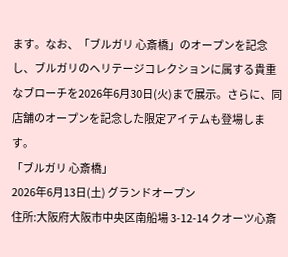ます。なお、「ブルガリ 心斎橋」のオープンを記念し、ブルガリのヘリテージコレクションに属する貴重なブローチを2026年6月30日(火)まで展示。さらに、同店舗のオープンを記念した限定アイテムも登場します。
「ブルガリ 心斎橋」
2026年6月13日(土) グランドオープン
住所:大阪府大阪市中央区南船場 3-12-14 クオーツ心斎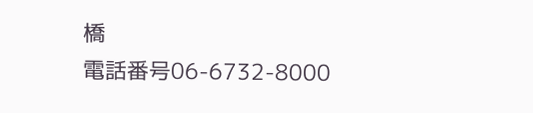橋
電話番号06-6732-8000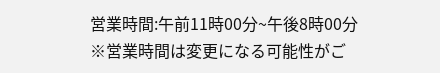営業時間:午前11時00分~午後8時00分
※営業時間は変更になる可能性がご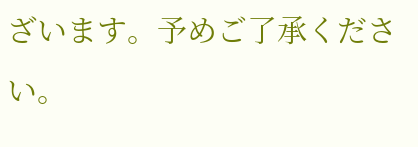ざいます。予めご了承ください。